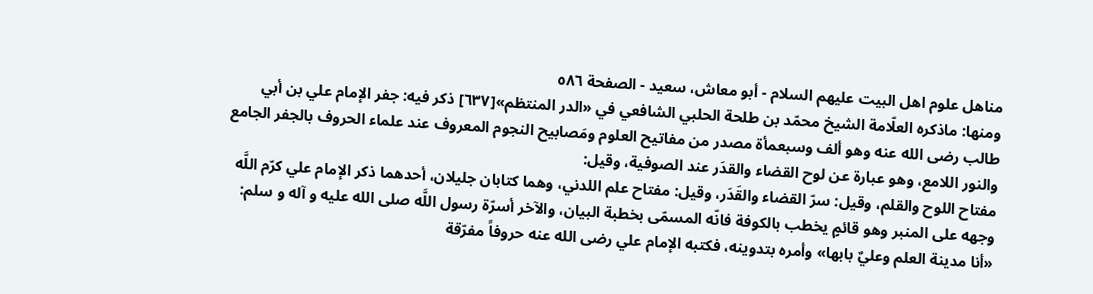مناهل علوم اهل البيت عليهم السلام - أبو معاش، سعيد - الصفحة ٥٨٦
ومنها: ماذكره العلّامة الشيخ محمّد بن طلحة الحلبي الشافعي في «الدر المنتظم»[٦٣٧] ذكر فيه: جفر الإمام علي بن أبي طالب رضى الله عنه وهو ألف وسبعمأة مصدر من مفاتيح العلوم ومَصابيح النجوم المعروف عند علماء الحروف بالجفر الجامع والنور اللامع، وهو عبارة عن لوح القضاء والقدَر عند الصوفية، وقيل:
مفتاح اللوح والقلم، وقيل: سرّ القضاء والقَدَر، وقيل: مفتاح علم اللدني، وهما كتابان جليلان، أحدهما ذكر الإمام علي كرّم اللَّه وجهه على المنبر وهو قائمٍ يخطب بالكوفة فانّه المسمّى بخطبة البيان، والآخر أسرّة رسول اللَّه صلى الله عليه و آله و سلم: «أنا مدينة العلم وعليٌ بابها» وأمره بتدوينه، فكتبه الإمام علي رضى الله عنه حروفاً مفرّقة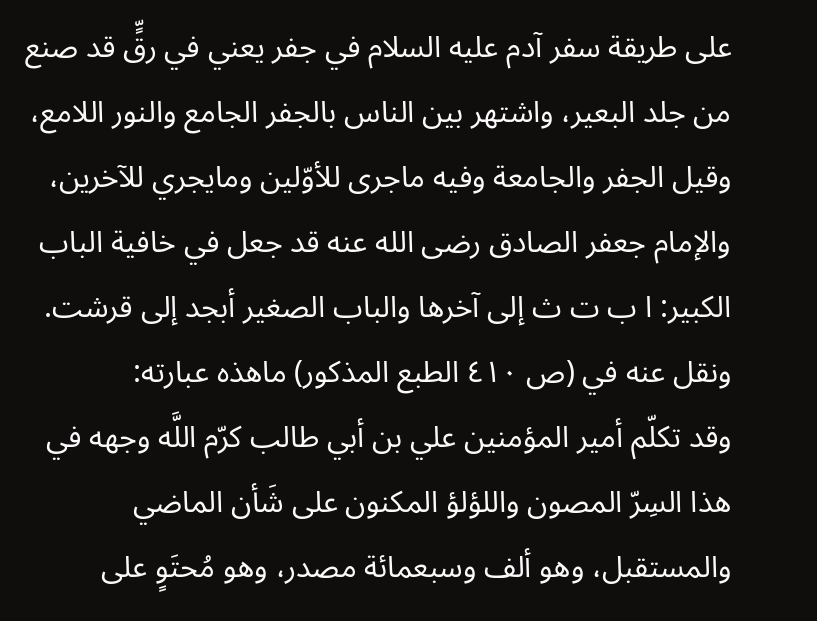على طريقة سفر آدم عليه السلام في جفر يعني في رقٍّ قد صنع من جلد البعير، واشتهر بين الناس بالجفر الجامع والنور اللامع، وقيل الجفر والجامعة وفيه ماجرى للأوّلين ومايجري للآخرين، والإمام جعفر الصادق رضى الله عنه قد جعل في خافية الباب الكبير: ا ب ت ث إلى آخرها والباب الصغير أبجد إلى قرشت.
ونقل عنه في (ص ٤١٠ الطبع المذكور) ماهذه عبارته:
وقد تكلّم أمير المؤمنين علي بن أبي طالب كرّم اللَّه وجهه في هذا السِرّ المصون واللؤلؤ المكنون على شَأن الماضي والمستقبل، وهو ألف وسبعمائة مصدر، وهو مُحتَوٍ على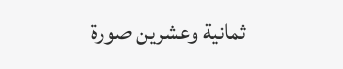ثمانية وعشرين صورة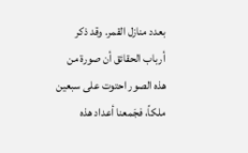بعدد منازل القمر. وقد ذكر أرباب الحقائق أن صورة من هذه الصور احتوت على سبعين ملكاً، فجَمعنا أعداد هذه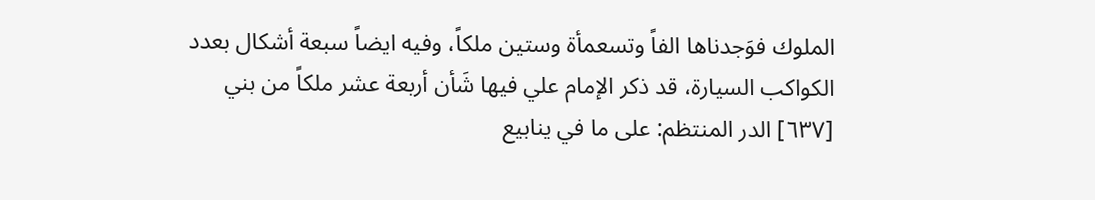الملوك فوَجدناها الفاً وتسعمأة وستين ملكاً، وفيه ايضاً سبعة أشكال بعدد الكواكب السيارة، قد ذكر الإمام علي فيها شَأن أربعة عشر ملكاً من بني
[٦٣٧] الدر المنتظم: على ما في ينابيع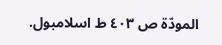المودّة ص ٤٠٣ ط اسلامبول.